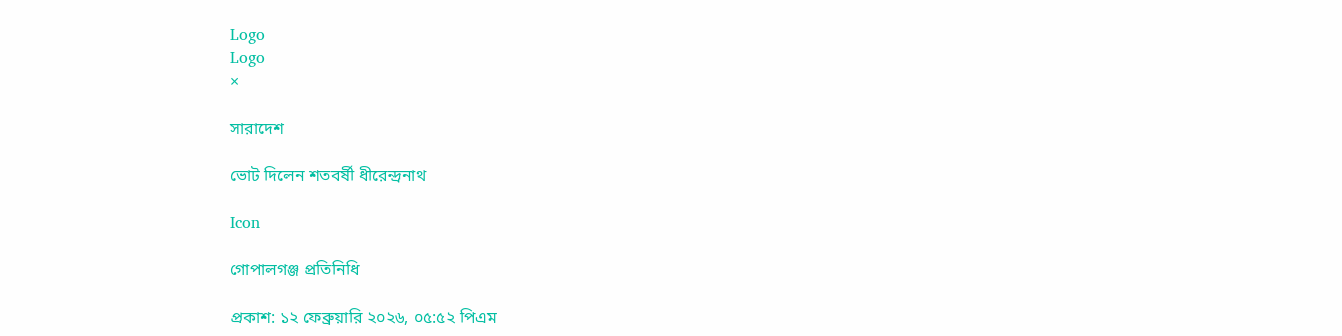Logo
Logo
×

সারাদেশ

ভোট দিলেন শতবর্ষী ধীরেন্দ্রনাথ

Icon

গোপালগঞ্জ প্রতিনিধি

প্রকাশ: ১২ ফেব্রুয়ারি ২০২৬, ০৫:৫২ পিএম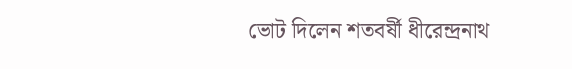ভোট দিলেন শতবর্ষী ধীরেন্দ্রনাথ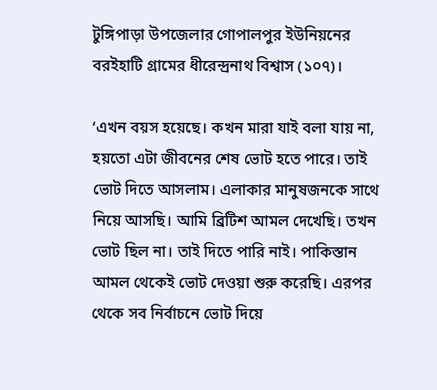টুঙ্গিপাড়া উপজেলার গোপালপুর ইউনিয়নের বরইহাটি গ্রামের ধীরেন্দ্রনাথ বিশ্বাস (১০৭)।

‘এখন বয়স হয়েছে। কখন মারা যাই বলা যায় না, হয়তো এটা জীবনের শেষ ভোট হতে পারে। তাই ভোট দিতে আসলাম। এলাকার মানুষজনকে সাথে নিয়ে আসছি। আমি ব্রিটিশ আমল দেখেছি। তখন ভোট ছিল না। তাই দিতে পারি নাই। পাকিস্তান আমল থেকেই ভোট দেওয়া শুরু করেছি। এরপর থেকে সব নির্বাচনে ভোট দিয়ে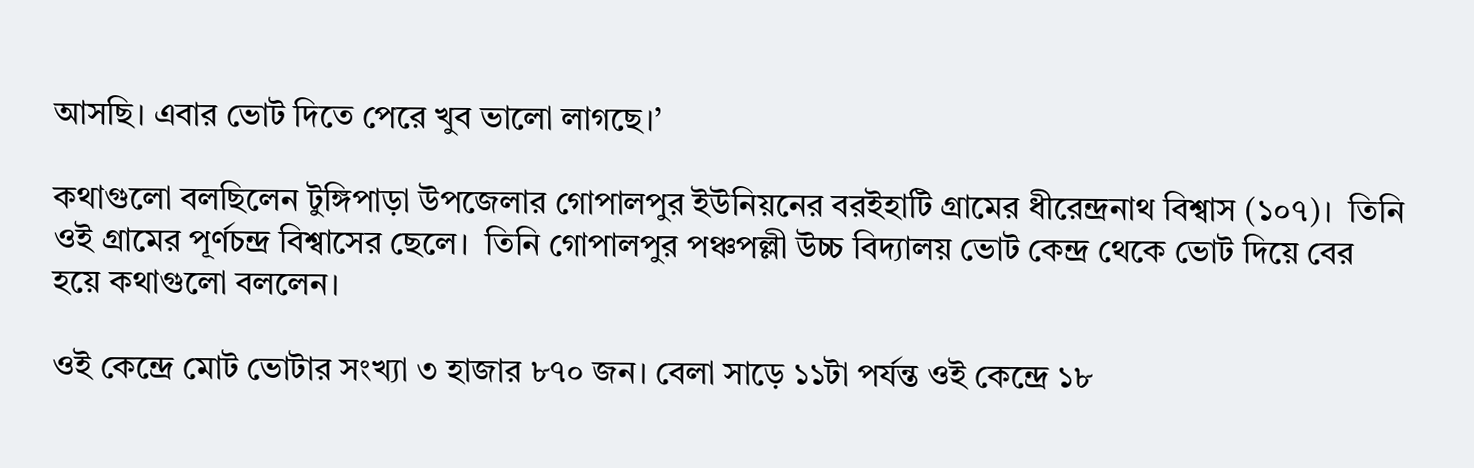আসছি। এবার ভোট দিতে পেরে খুব ভালো লাগছে।’

কথাগুলো বলছিলেন টুঙ্গিপাড়া উপজেলার গোপালপুর ইউনিয়নের বরইহাটি গ্রামের ধীরেন্দ্রনাথ বিশ্বাস (১০৭)।  তিনি ওই গ্রামের পূর্ণচন্দ্র বিশ্বাসের ছেলে।  তিনি গোপালপুর পঞ্চপল্লী উচ্চ বিদ্যালয় ভোট কেন্দ্র থেকে ভোট দিয়ে বের হয়ে কথাগুলো বললেন।

ওই কেন্দ্রে মোট ভোটার সংখ্যা ৩ হাজার ৮৭০ জন। বেলা সাড়ে ১১টা পর্যন্ত ওই কেন্দ্রে ১৮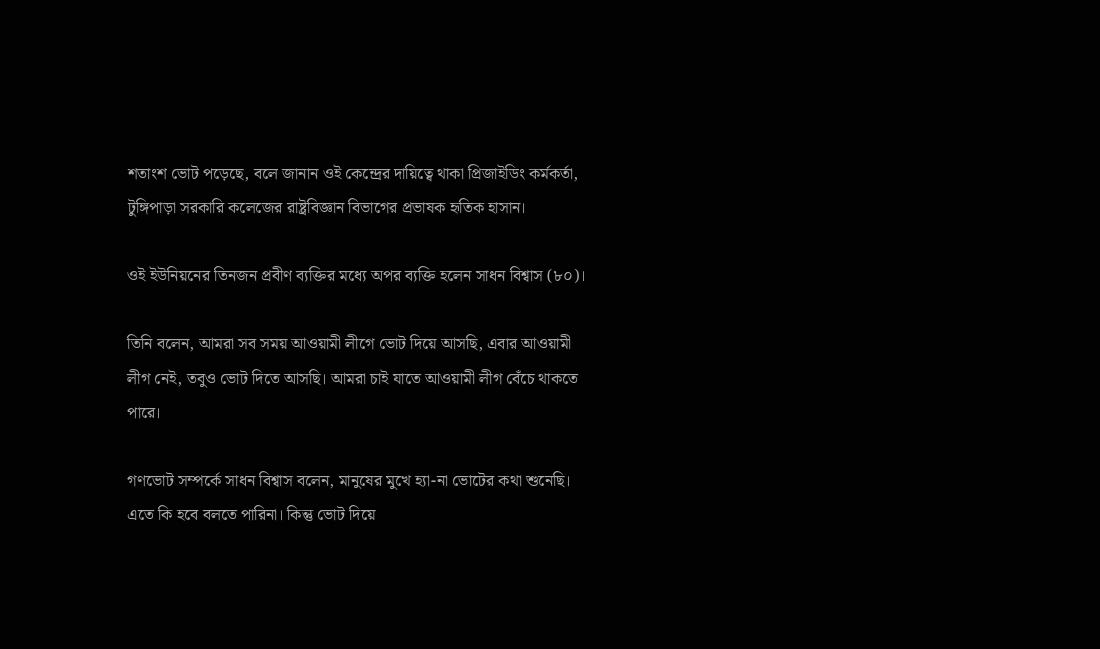শতাংশ ভোট পড়েছে, বলে জানান ওই কেন্দ্রের দায়িত্বে থাকা প্রিজাইডিং কর্মকর্তা, টুঙ্গিপাড়া সরকারি কলেজের রাষ্ট্রবিজ্ঞান বিভাগের প্রভাষক হৃতিক হাসান।

ওই ইউনিয়নের তিনজন প্রবীণ ব্যক্তির মধ্যে অপর ব্যক্তি হলেন সাধন বিশ্বাস (৮০)।

তিনি বলেন, আমরা সব সময় আওয়ামী লীগে ভোট দিয়ে আসছি, এবার আওয়ামী লীগ নেই, তবুও ভোট দিতে আসছি। আমরা চাই যাতে আওয়ামী লীগ বেঁচে থাকতে পারে।

গণভোট সম্পর্কে সাধন বিশ্বাস বলেন, মানুষের মুখে হ্যা-না ভোটের কথা শুনেছি। এতে কি হবে বলতে পারিনা। কিন্তু ভোট দিয়ে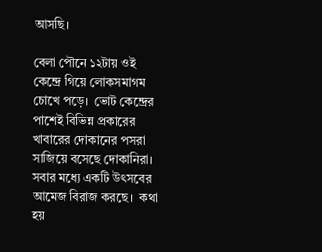আসছি।

বেলা পৌনে ১২টায় ওই কেন্দ্রে গিয়ে লোকসমাগম চোখে পড়ে।  ভোট কেন্দ্রের পাশেই বিভিন্ন প্রকারের খাবারের দোকানের পসরা সাজিয়ে বসেছে দোকানিরা।  সবার মধ্যে একটি উৎসবের আমেজ বিরাজ করছে।  কথা হয়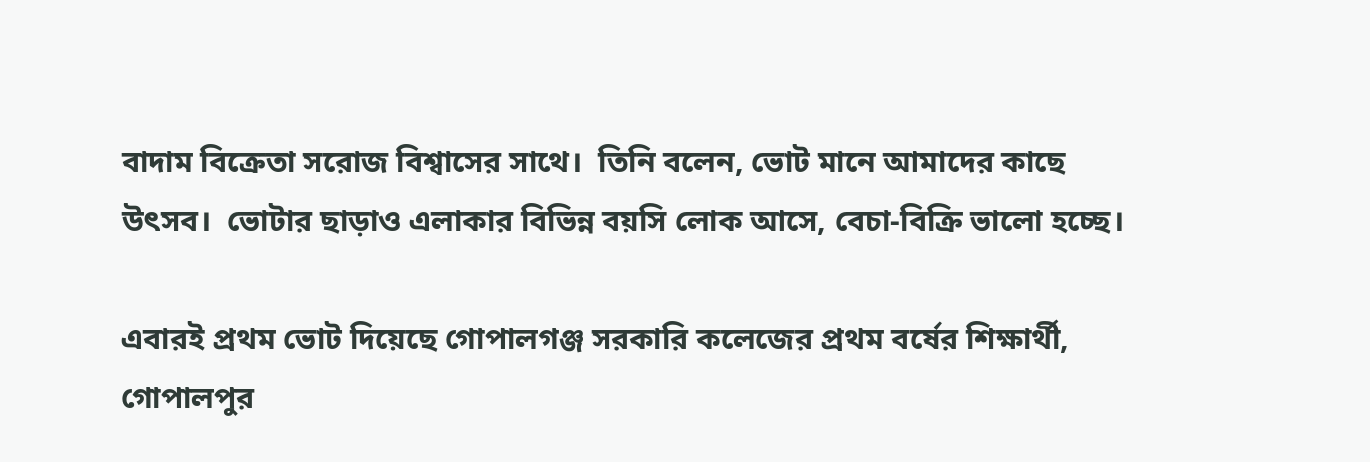বাদাম বিক্রেতা সরোজ বিশ্বাসের সাথে।  তিনি বলেন, ভোট মানে আমাদের কাছে উৎসব।  ভোটার ছাড়াও এলাকার বিভিন্ন বয়সি লোক আসে, বেচা-বিক্রি ভালো হচ্ছে।

এবারই প্রথম ভোট দিয়েছে গোপালগঞ্জ সরকারি কলেজের প্রথম বর্ষের শিক্ষার্থী, গোপালপুর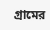গ্রামের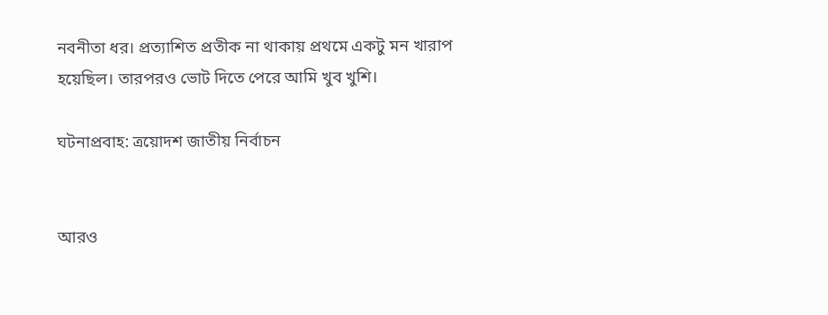নবনীতা ধর। প্রত্যাশিত প্রতীক না থাকায় প্রথমে একটু মন খারাপ হয়েছিল। তারপরও ভোট দিতে পেরে আমি খুব খুশি।

ঘটনাপ্রবাহ: ত্রয়োদশ জাতীয় নির্বাচন


আরও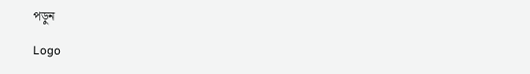পড়ুন

Logo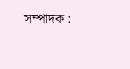সম্পাদক :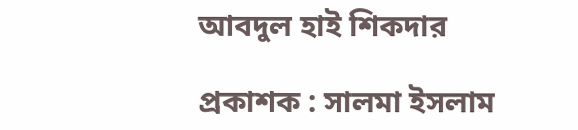আবদুল হাই শিকদার

প্রকাশক : সালমা ইসলাম